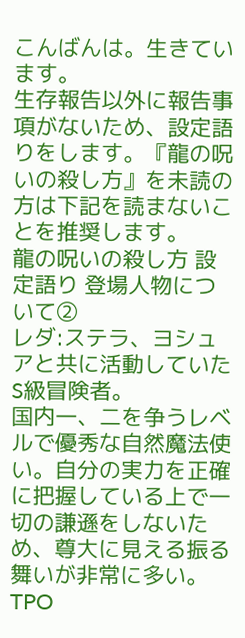こんばんは。生きています。
生存報告以外に報告事項がないため、設定語りをします。『龍の呪いの殺し方』を未読の方は下記を読まないことを推奨します。
龍の呪いの殺し方 設定語り 登場人物について②
レダ:ステラ、ヨシュアと共に活動していたS級冒険者。
国内一、二を争うレベルで優秀な自然魔法使い。自分の実力を正確に把握している上で一切の謙遜をしないため、尊大に見える振る舞いが非常に多い。TPO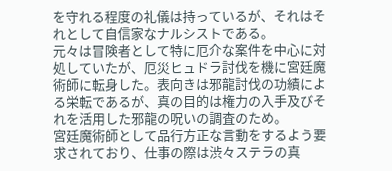を守れる程度の礼儀は持っているが、それはそれとして自信家なナルシストである。
元々は冒険者として特に厄介な案件を中心に対処していたが、厄災ヒュドラ討伐を機に宮廷魔術師に転身した。表向きは邪龍討伐の功績による栄転であるが、真の目的は権力の入手及びそれを活用した邪龍の呪いの調査のため。
宮廷魔術師として品行方正な言動をするよう要求されており、仕事の際は渋々ステラの真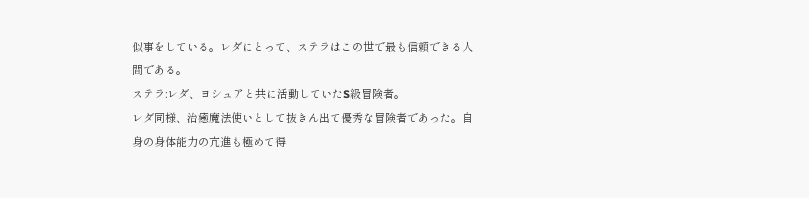似事をしている。レダにとって、ステラはこの世で最も信頼できる人間である。
ステラ:レダ、ヨシュアと共に活動していたS級冒険者。
レダ同様、治癒魔法使いとして抜きん出て優秀な冒険者であった。自身の身体能力の亢進も極めて得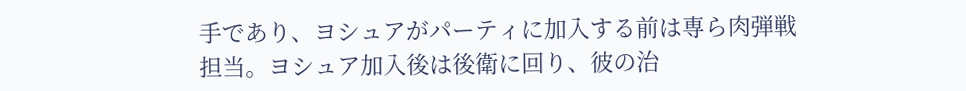手であり、ヨシュアがパーティに加入する前は専ら肉弾戦担当。ヨシュア加入後は後衛に回り、彼の治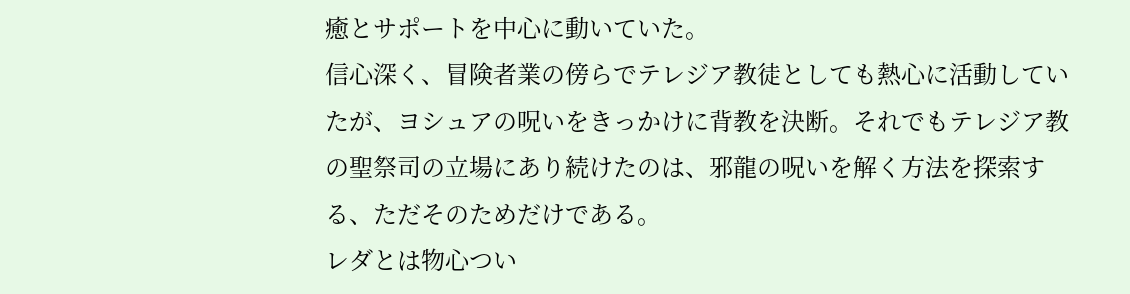癒とサポートを中心に動いていた。
信心深く、冒険者業の傍らでテレジア教徒としても熱心に活動していたが、ヨシュアの呪いをきっかけに背教を決断。それでもテレジア教の聖祭司の立場にあり続けたのは、邪龍の呪いを解く方法を探索する、ただそのためだけである。
レダとは物心つい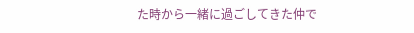た時から一緒に過ごしてきた仲で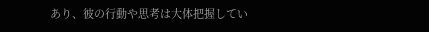あり、彼の行動や思考は大体把握してい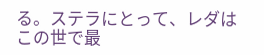る。ステラにとって、レダはこの世で最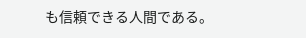も信頼できる人間である。